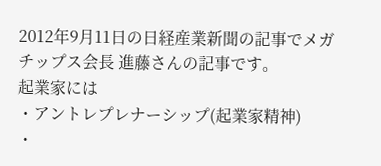2012年9月11日の日経産業新聞の記事でメガチップス会長 進藤さんの記事です。
起業家には
・アントレプレナーシップ(起業家精神)
・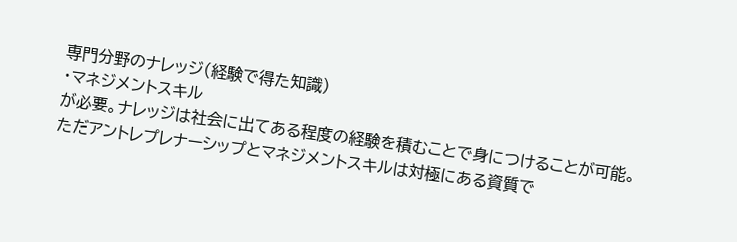専門分野のナレッジ(経験で得た知識)
・マネジメントスキル
が必要。ナレッジは社会に出てある程度の経験を積むことで身につけることが可能。ただアントレプレナーシップとマネジメントスキルは対極にある資質で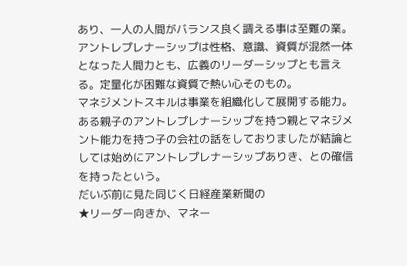あり、一人の人間がバランス良く調える事は至難の業。
アントレプレナーシップは性格、意識、資質が混然一体となった人間力とも、広義のリーダーシップとも言える。定量化が困難な資質で熱い心そのもの。
マネジメントスキルは事業を組織化して展開する能力。
ある親子のアントレプレナーシップを持つ親とマネジメント能力を持つ子の会社の話をしておりましたが結論としては始めにアントレプレナーシップありき、との確信を持ったという。
だいぶ前に見た同じく日経産業新聞の
★リーダー向きか、マネー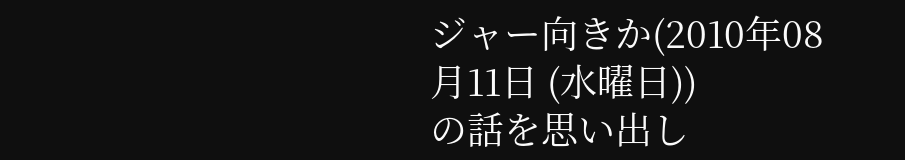ジャー向きか(2010年08月11日 (水曜日))
の話を思い出し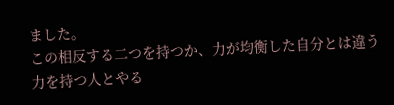ました。
この相反する二つを持つか、力が均衡した自分とは違う力を持つ人とやる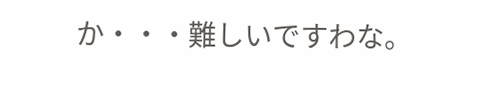か・・・難しいですわな。